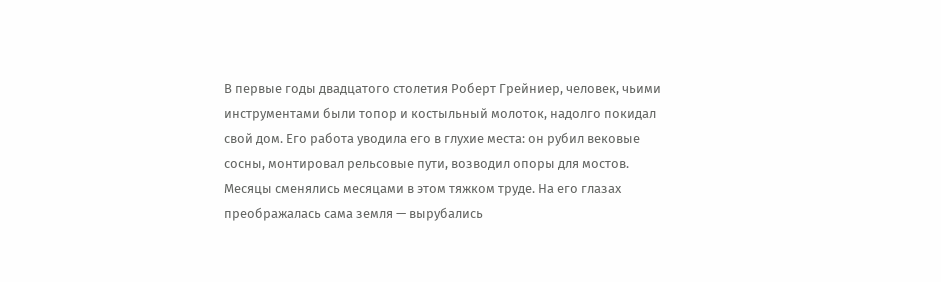В первые годы двадцатого столетия Роберт Грейниер, человек, чьими инструментами были топор и костыльный молоток, надолго покидал свой дом. Его работа уводила его в глухие места: он рубил вековые сосны, монтировал рельсовые пути, возводил опоры для мостов. Месяцы сменялись месяцами в этом тяжком труде. На его глазах преображалась сама земля — вырубались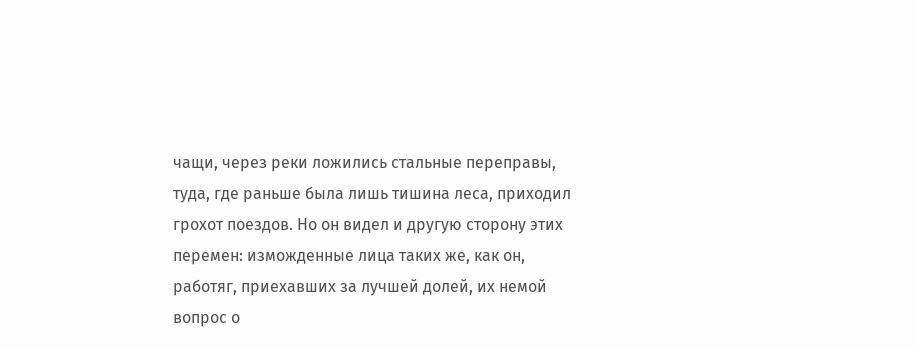чащи, через реки ложились стальные переправы, туда, где раньше была лишь тишина леса, приходил грохот поездов. Но он видел и другую сторону этих перемен: изможденные лица таких же, как он, работяг, приехавших за лучшей долей, их немой вопрос о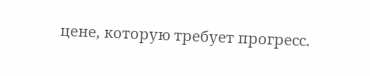цене, которую требует прогресс.